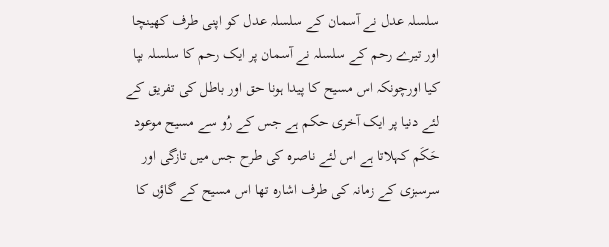سلسلہ عدل نے آسمان کے سلسلہ عدل کو اپنی طرف کھینچا اور تیرے رحم کے سلسلہ نے آسمان پر ایک رحم کا سلسلہ بپا کیا اورچونکہ اس مسیح کا پیدا ہونا حق اور باطل کی تفریق کے لئے دنیا پر ایک آخری حکم ہے جس کے رُو سے مسیح موعود حَکَم کہلاتا ہے اس لئے ناصرہ کی طرح جس میں تازگی اور سرسبزی کے زمانہ کی طرف اشارہ تھا اس مسیح کے گاؤں کا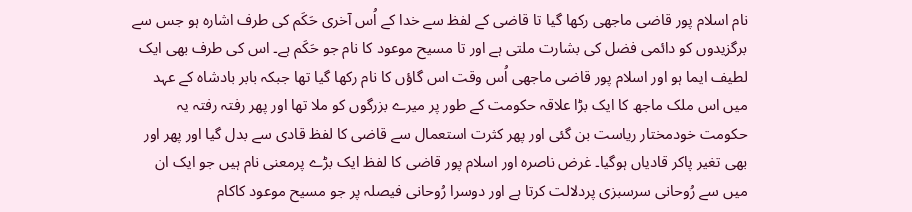نام اسلام پور قاضی ماجھی رکھا گیا تا قاضی کے لفظ سے خدا کے اُس آخری حَکَم کی طرف اشارہ ہو جس سے برگزیدوں کو دائمی فضل کی بشارت ملتی ہے اور تا مسیح موعود کا نام جو حَکَم ہے۔ اس کی طرف بھی ایک لطیف ایما ہو اور اسلام پور قاضی ماجھی اُس وقت اس گاؤں کا نام رکھا گیا تھا جبکہ بابر بادشاہ کے عہد میں اس ملک ماجھ کا ایک بڑا علاقہ حکومت کے طور پر میرے بزرگوں کو ملا تھا اور پھر رفتہ رفتہ یہ حکومت خودمختار ریاست بن گئی اور پھر کثرت استعمال سے قاضی کا لفظ قادی سے بدل گیا اور پھر اور بھی تغیر پاکر قادیاں ہوگیا۔ غرض ناصرہ اور اسلام پور قاضی کا لفظ ایک بڑے پرمعنی نام ہیں جو ایک ان میں سے رُوحانی سرسبزی پردلالت کرتا ہے اور دوسرا رُوحانی فیصلہ پر جو مسیح موعود کاکام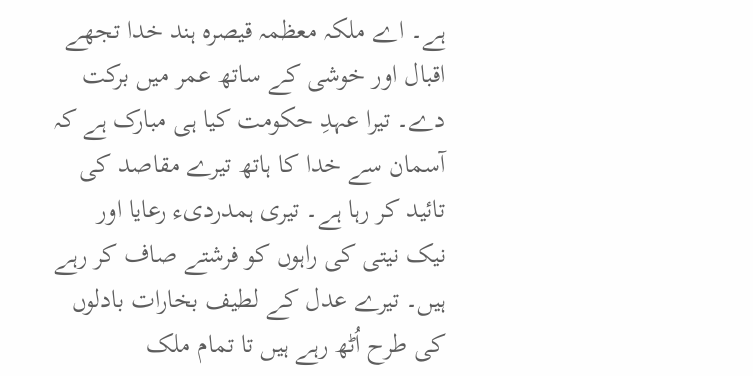ہے۔ اے ملکہ معظمہ قیصرہ ہند خدا تجھے اقبال اور خوشی کے ساتھ عمر میں برکت دے۔ تیرا عہدِ حکومت کیا ہی مبارک ہے کہ آسمان سے خدا کا ہاتھ تیرے مقاصد کی تائید کر رہا ہے۔ تیری ہمدردیء رعایا اور نیک نیتی کی راہوں کو فرشتے صاف کر رہے ہیں۔ تیرے عدل کے لطیف بخارات بادلوں کی طرح اُٹھ رہے ہیں تا تمام ملک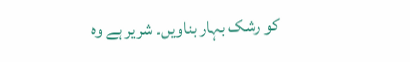کو رشک بہار بناویں۔ شریر ہے وہ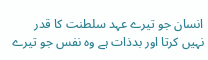انسان جو تیرے عہد سلطنت کا قدر نہیں کرتا اور بدذات ہے وہ نفس جو تیرے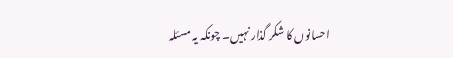احسانوں کا شکر گذار نہیں۔ چونکہ یہ مسئلہ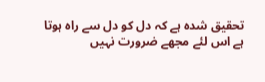تحقیق شدہ ہے کہ دل کو دل سے راہ ہوتا ہے اس لئے مجھے ضرورت نہیں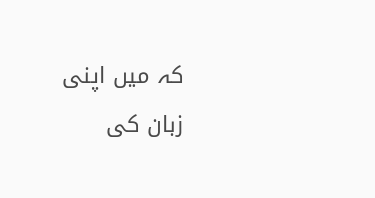کہ میں اپنی زبان کی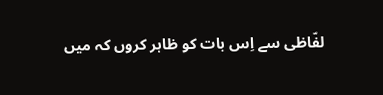لفّاظی سے اِس بات کو ظاہر کروں کہ میں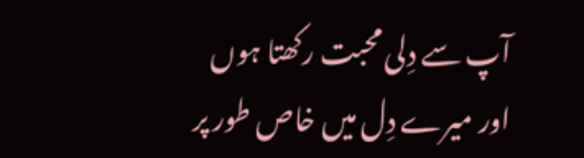آپ سے دِلی محبت رکھتا ہوں اور میرے دِل میں خاص طور پر